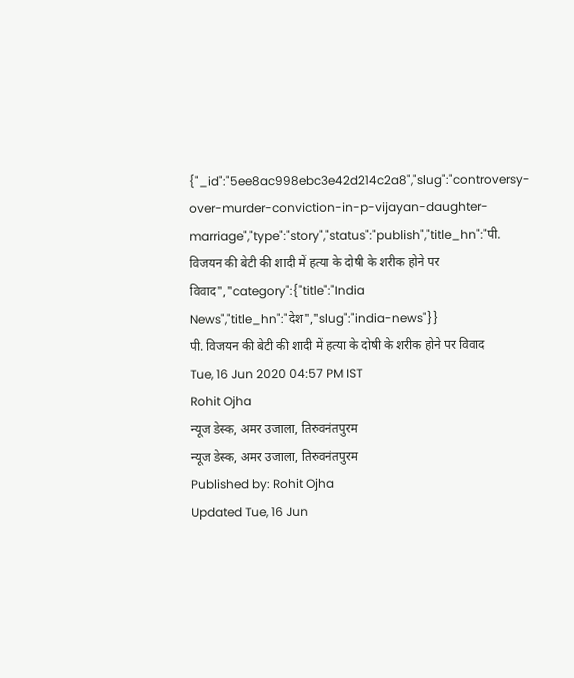{"_id":"5ee8ac998ebc3e42d214c2a8","slug":"controversy-over-murder-conviction-in-p-vijayan-daughter-marriage","type":"story","status":"publish","title_hn":"पी. विजयन की बेटी की शादी में हत्या के दोषी के शरीक होने पर विवाद","category":{"title":"India News","title_hn":"देश","slug":"india-news"}}
पी. विजयन की बेटी की शादी में हत्या के दोषी के शरीक होने पर विवाद
Tue, 16 Jun 2020 04:57 PM IST
Rohit Ojha
न्यूज डेस्क, अमर उजाला, तिरुवनंतपुरम
न्यूज डेस्क, अमर उजाला, तिरुवनंतपुरम
Published by: Rohit Ojha
Updated Tue, 16 Jun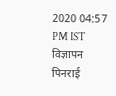2020 04:57 PM IST
विज्ञापन
पिनराई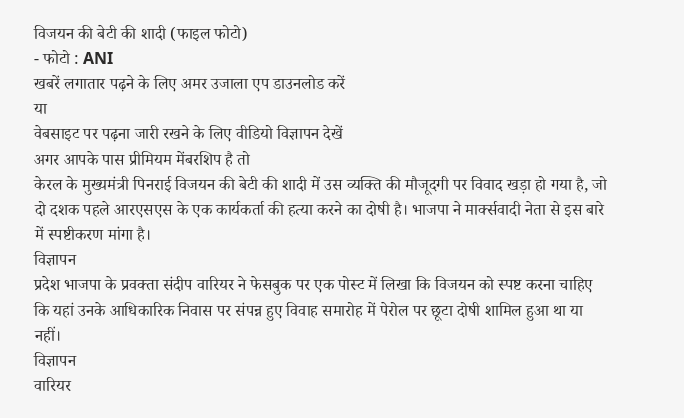विजयन की बेटी की शादी (फाइल फोटो)
- फोटो : ANI
खबरें लगातार पढ़ने के लिए अमर उजाला एप डाउनलोड करें
या
वेबसाइट पर पढ़ना जारी रखने के लिए वीडियो विज्ञापन देखें
अगर आपके पास प्रीमियम मेंबरशिप है तो
केरल के मुख्यमंत्री पिनराई विजयन की बेटी की शादी में उस व्यक्ति की मौजूदगी पर विवाद खड़ा हो गया है, जो दो दशक पहले आरएसएस के एक कार्यकर्ता की हत्या करने का दोषी है। भाजपा ने मार्क्सवादी नेता से इस बारे में स्पष्टीकरण मांगा है।
विज्ञापन
प्रदेश भाजपा के प्रवक्ता संदीप वारियर ने फेसबुक पर एक पोस्ट में लिखा कि विजयन को स्पष्ट करना चाहिए कि यहां उनके आधिकारिक निवास पर संपन्न हुए विवाह समारोह में पेरोल पर छूटा दोषी शामिल हुआ था या नहीं।
विज्ञापन
वारियर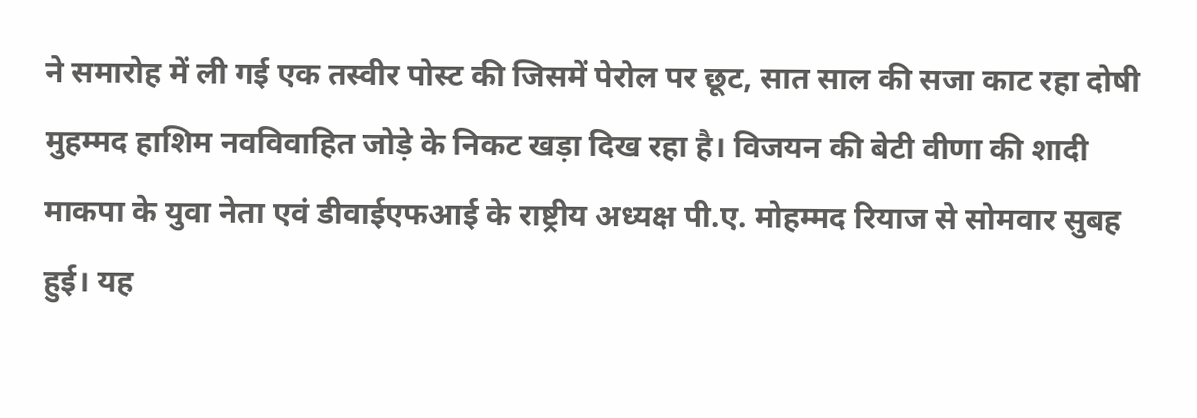ने समारोह में ली गई एक तस्वीर पोस्ट की जिसमें पेरोल पर छूट, सात साल की सजा काट रहा दोषी मुहम्मद हाशिम नवविवाहित जोड़े के निकट खड़ा दिख रहा है। विजयन की बेटी वीणा की शादी माकपा के युवा नेता एवं डीवाईएफआई के राष्ट्रीय अध्यक्ष पी.ए. मोहम्मद रियाज से सोमवार सुबह हुई। यह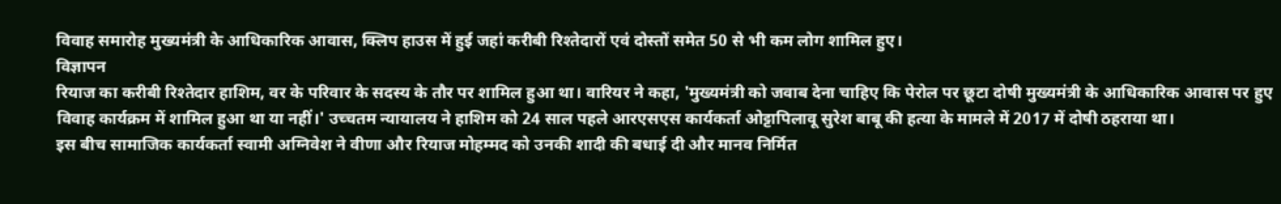विवाह समारोह मुख्यमंत्री के आधिकारिक आवास, क्लिप हाउस में हुई जहां करीबी रिश्तेदारों एवं दोस्तों समेत 50 से भी कम लोग शामिल हुए।
विज्ञापन
रियाज का करीबी रिश्तेदार हाशिम, वर के परिवार के सदस्य के तौर पर शामिल हुआ था। वारियर ने कहा, 'मुख्यमंत्री को जवाब देना चाहिए कि पेरोल पर छूटा दोषी मुख्यमंत्री के आधिकारिक आवास पर हुए विवाह कार्यक्रम में शामिल हुआ था या नहीं।' उच्चतम न्यायालय ने हाशिम को 24 साल पहले आरएसएस कार्यकर्ता ओट्टापिलावू सुरेश बाबू की हत्या के मामले में 2017 में दोषी ठहराया था।
इस बीच सामाजिक कार्यकर्ता स्वामी अग्निवेश ने वीणा और रियाज मोहम्मद को उनकी शादी की बधाई दी और मानव निर्मित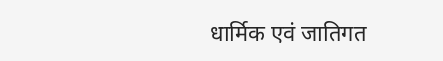धार्मिक एवं जातिगत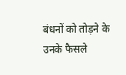बंधनों को तोड़ने के उनके फैसले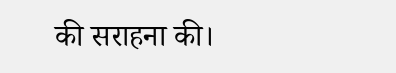की सराहना की।